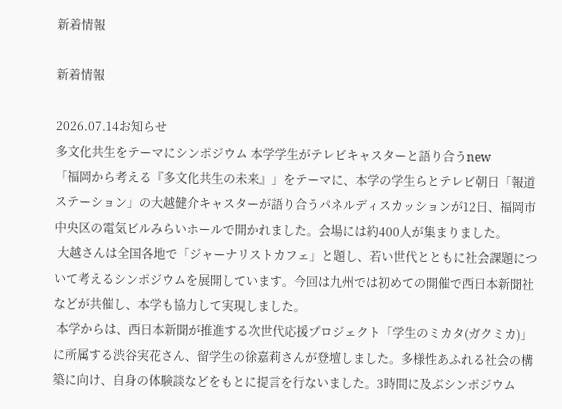新着情報

新着情報

2026.07.14お知らせ
多文化共生をテーマにシンポジウム 本学学生がテレビキャスターと語り合うnew
「福岡から考える『多文化共生の未来』」をテーマに、本学の学生らとテレビ朝日「報道ステーション」の大越健介キャスターが語り合うパネルディスカッションが12日、福岡市中央区の電気ビルみらいホールで開かれました。会場には約400人が集まりました。
 大越さんは全国各地で「ジャーナリストカフェ」と題し、若い世代とともに社会課題について考えるシンポジウムを展開しています。今回は九州では初めての開催で西日本新聞社などが共催し、本学も協力して実現しました。
 本学からは、西日本新聞が推進する次世代応援プロジェクト「学生のミカタ(ガクミカ)」に所属する渋谷実花さん、留学生の徐嘉莉さんが登壇しました。多様性あふれる社会の構築に向け、自身の体験談などをもとに提言を行ないました。3時間に及ぶシンポジウム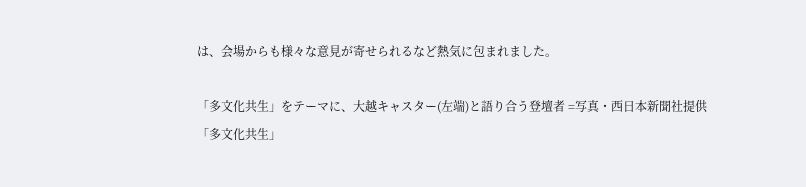は、会場からも様々な意見が寄せられるなど熱気に包まれました。

「多文化共生」をテーマに、大越キャスター(左端)と語り合う登壇者 =写真・西日本新聞社提供
「多文化共生」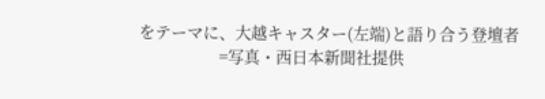をテーマに、大越キャスター(左端)と語り合う登壇者
                    =写真・西日本新聞社提供